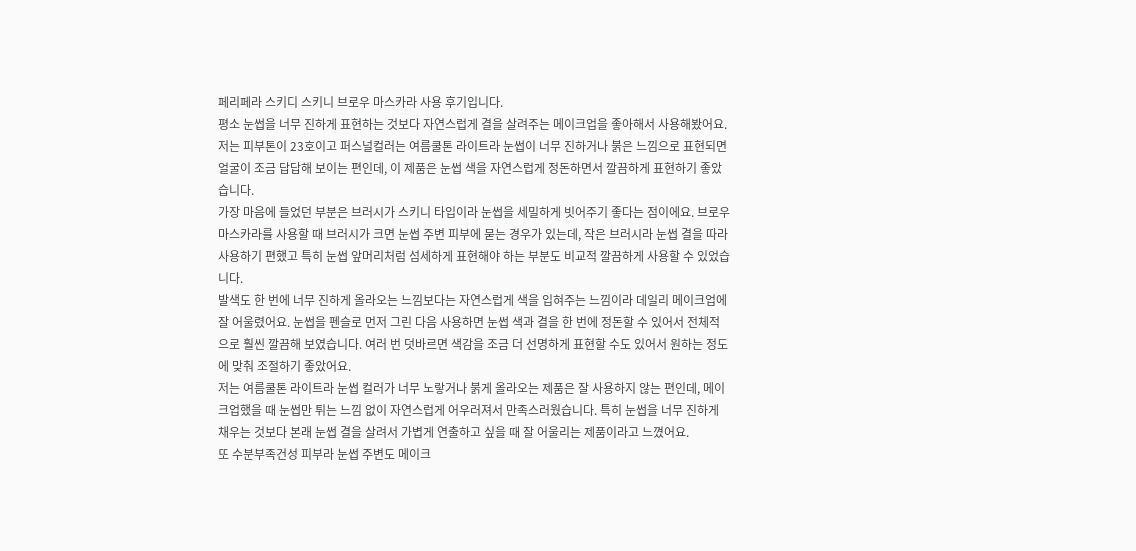페리페라 스키디 스키니 브로우 마스카라 사용 후기입니다.
평소 눈썹을 너무 진하게 표현하는 것보다 자연스럽게 결을 살려주는 메이크업을 좋아해서 사용해봤어요. 저는 피부톤이 23호이고 퍼스널컬러는 여름쿨톤 라이트라 눈썹이 너무 진하거나 붉은 느낌으로 표현되면 얼굴이 조금 답답해 보이는 편인데, 이 제품은 눈썹 색을 자연스럽게 정돈하면서 깔끔하게 표현하기 좋았습니다.
가장 마음에 들었던 부분은 브러시가 스키니 타입이라 눈썹을 세밀하게 빗어주기 좋다는 점이에요. 브로우 마스카라를 사용할 때 브러시가 크면 눈썹 주변 피부에 묻는 경우가 있는데, 작은 브러시라 눈썹 결을 따라 사용하기 편했고 특히 눈썹 앞머리처럼 섬세하게 표현해야 하는 부분도 비교적 깔끔하게 사용할 수 있었습니다.
발색도 한 번에 너무 진하게 올라오는 느낌보다는 자연스럽게 색을 입혀주는 느낌이라 데일리 메이크업에 잘 어울렸어요. 눈썹을 펜슬로 먼저 그린 다음 사용하면 눈썹 색과 결을 한 번에 정돈할 수 있어서 전체적으로 훨씬 깔끔해 보였습니다. 여러 번 덧바르면 색감을 조금 더 선명하게 표현할 수도 있어서 원하는 정도에 맞춰 조절하기 좋았어요.
저는 여름쿨톤 라이트라 눈썹 컬러가 너무 노랗거나 붉게 올라오는 제품은 잘 사용하지 않는 편인데, 메이크업했을 때 눈썹만 튀는 느낌 없이 자연스럽게 어우러져서 만족스러웠습니다. 특히 눈썹을 너무 진하게 채우는 것보다 본래 눈썹 결을 살려서 가볍게 연출하고 싶을 때 잘 어울리는 제품이라고 느꼈어요.
또 수분부족건성 피부라 눈썹 주변도 메이크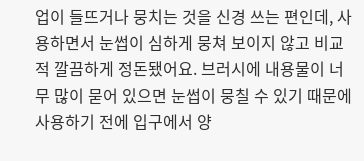업이 들뜨거나 뭉치는 것을 신경 쓰는 편인데, 사용하면서 눈썹이 심하게 뭉쳐 보이지 않고 비교적 깔끔하게 정돈됐어요. 브러시에 내용물이 너무 많이 묻어 있으면 눈썹이 뭉칠 수 있기 때문에 사용하기 전에 입구에서 양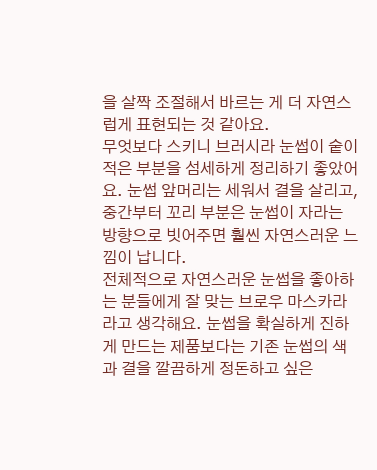을 살짝 조절해서 바르는 게 더 자연스럽게 표현되는 것 같아요.
무엇보다 스키니 브러시라 눈썹이 숱이 적은 부분을 섬세하게 정리하기 좋았어요. 눈썹 앞머리는 세워서 결을 살리고, 중간부터 꼬리 부분은 눈썹이 자라는 방향으로 빗어주면 훨씬 자연스러운 느낌이 납니다.
전체적으로 자연스러운 눈썹을 좋아하는 분들에게 잘 맞는 브로우 마스카라라고 생각해요. 눈썹을 확실하게 진하게 만드는 제품보다는 기존 눈썹의 색과 결을 깔끔하게 정돈하고 싶은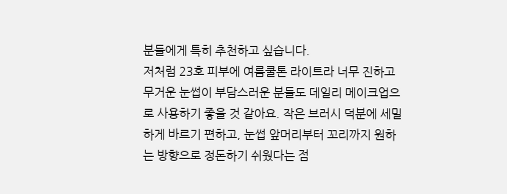분들에게 특히 추천하고 싶습니다.
저처럼 23호 피부에 여름쿨톤 라이트라 너무 진하고 무거운 눈썹이 부담스러운 분들도 데일리 메이크업으로 사용하기 좋을 것 같아요. 작은 브러시 덕분에 세밀하게 바르기 편하고, 눈썹 앞머리부터 꼬리까지 원하는 방향으로 정돈하기 쉬웠다는 점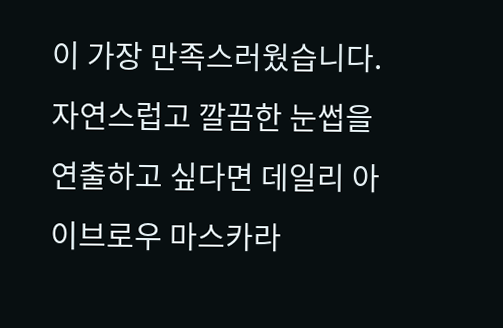이 가장 만족스러웠습니다.
자연스럽고 깔끔한 눈썹을 연출하고 싶다면 데일리 아이브로우 마스카라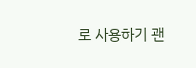로 사용하기 괜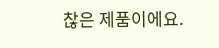찮은 제품이에요.